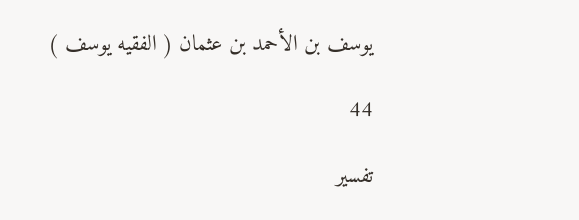يوسف بن الأحمد بن عثمان ( الفقيه يوسف )

44

تفسير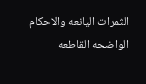الثمرات اليانعه والاحكام الواضحه القاطعه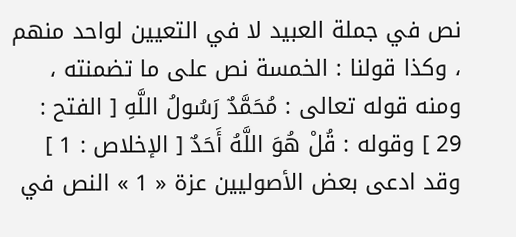نص في جملة العبيد لا في التعيين لواحد منهم ، وكذا قولنا : الخمسة نص على ما تضمنته ، ومنه قوله تعالى : مُحَمَّدٌ رَسُولُ اللَّهِ [ الفتح : 29 ] وقوله : قُلْ هُوَ اللَّهُ أَحَدٌ [ الإخلاص : 1 ] وقد ادعى بعض الأصوليين عزة « 1 » النص في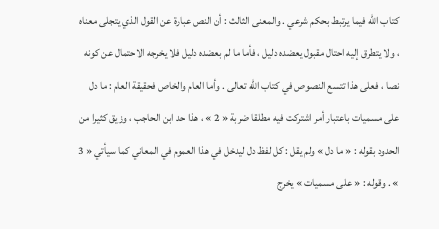كتاب اللّه فيما يرتبط بحكم شرعي . والمعنى الثالث : أن النص عبارة عن القول الذي يتجلى معناه ، ولا يتطرق إليه احتال مقبول يعضده دليل ، فأما ما لم بعضده دليل فلا يخرجه الاحتمال عن كونه نصا ، فعلى هذا تتسع النصوص في كتاب اللّه تعالى . وأما العام والخاص فحقيقة العام : ما دل على مسميات باعتبار أمر اشتركت فيه مطلقا ضربة « 2 » ، هذا حد ابن الحاجب ، وزيق كثيرا من الحدود بقوله : « ما دل » ولم يقل : كل لفظ دل ليدخل في هذا العموم في المعاني كما سيأتي « 3 » . وقوله : « على مسميات » يخرج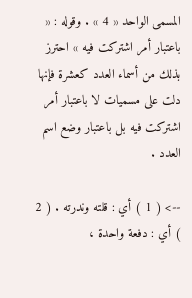المسمى الواحد « 4 » . وقوله : « باعتبار أمر اشتركت فيه » احترز بذلك من أسماء العدد كعشرة فإنها دلت على مسميات لا باعتبار أمر اشتركت فيه بل باعتبار وضع اسم العدد .

--> ( 1 ) أي : قلته وندرته . ( 2 ) أي : دفعة واحدة ،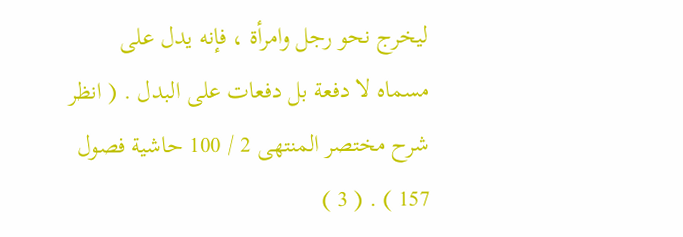ليخرج نحو رجل وامرأة ، فإنه يدل على مسماه لا دفعة بل دفعات على البدل . ( انظر شرح مختصر المنتهى 2 / 100 حاشية فصول 157 ) . ( 3 )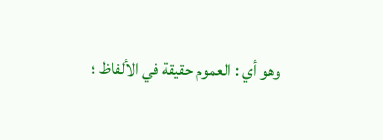وهو أي : العموم حقيقة في الألفاظ ؛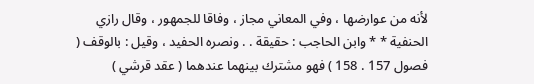لأنه من عوارضها ، وفي المعاني مجاز ، وفاقا للجمهور ، وقال رازي الحنفية * * وابن الحاجب : حقيقة . . ونصره الحفيد ، وقيل : بالوقف ( فصول 157 . 158 ) فهو مشترك بينهما عندهما ( عقد قرشي )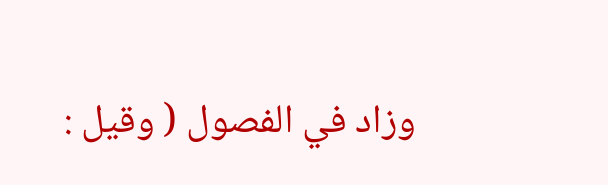وزاد في الفصول ( وقيل :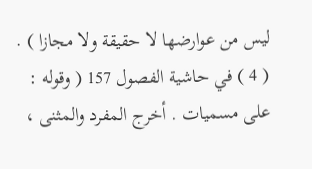ليس من عوارضها لا حقيقة ولا مجازا ) . ( 4 ) في حاشية الفصول 157 ( وقوله : على مسميات . أخرج المفرد والمثنى ،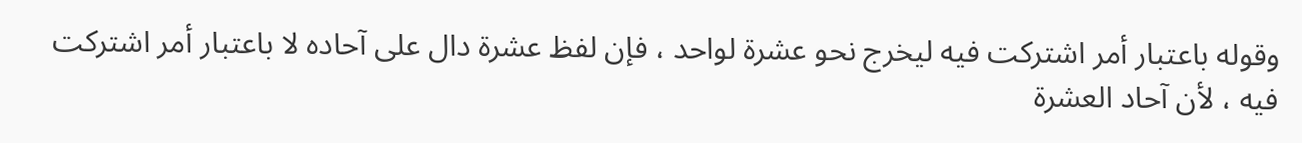وقوله باعتبار أمر اشتركت فيه ليخرج نحو عشرة لواحد ، فإن لفظ عشرة دال على آحاده لا باعتبار أمر اشتركت فيه ، لأن آحاد العشرة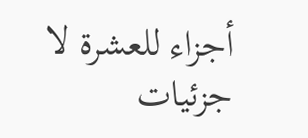أجزاء للعشرة لا جزئيات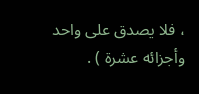، فلا يصدق على واحد وأجزائه عشرة ) .